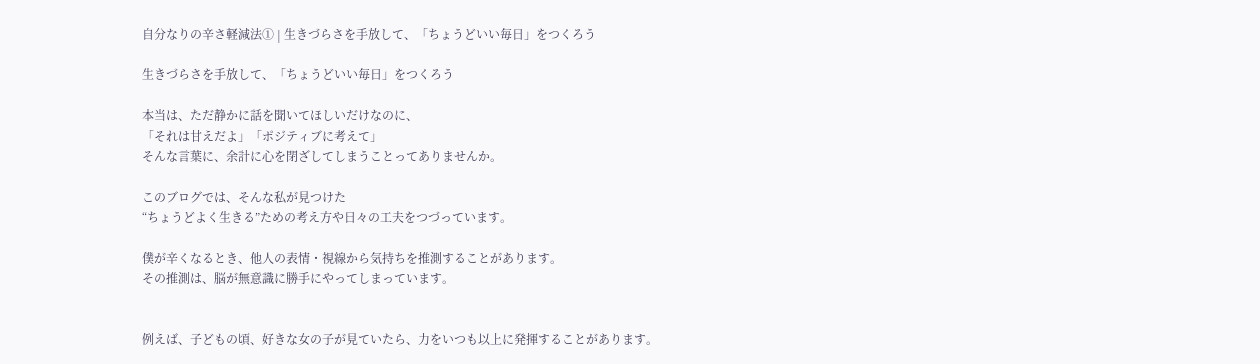自分なりの辛さ軽減法① | 生きづらさを手放して、「ちょうどいい毎日」をつくろう

生きづらさを手放して、「ちょうどいい毎日」をつくろう

本当は、ただ静かに話を聞いてほしいだけなのに、
「それは甘えだよ」「ポジティブに考えて」
そんな言葉に、余計に心を閉ざしてしまうことってありませんか。

このブログでは、そんな私が見つけた
“ちょうどよく生きる”ための考え方や日々の工夫をつづっています。

僕が辛くなるとき、他人の表情・視線から気持ちを推測することがあります。
その推測は、脳が無意識に勝手にやってしまっています。


例えば、子どもの頃、好きな女の子が見ていたら、力をいつも以上に発揮することがあります。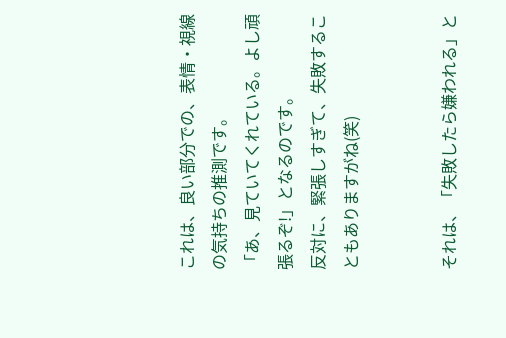これは、良い部分での、表情・視線の気持ちの推測です。
「あ、見ていてくれている。よし頑張るぞ!」となるのです。
反対に、緊張しすぎて、失敗することもありますがね(笑)


それは、「失敗したら嫌われる」と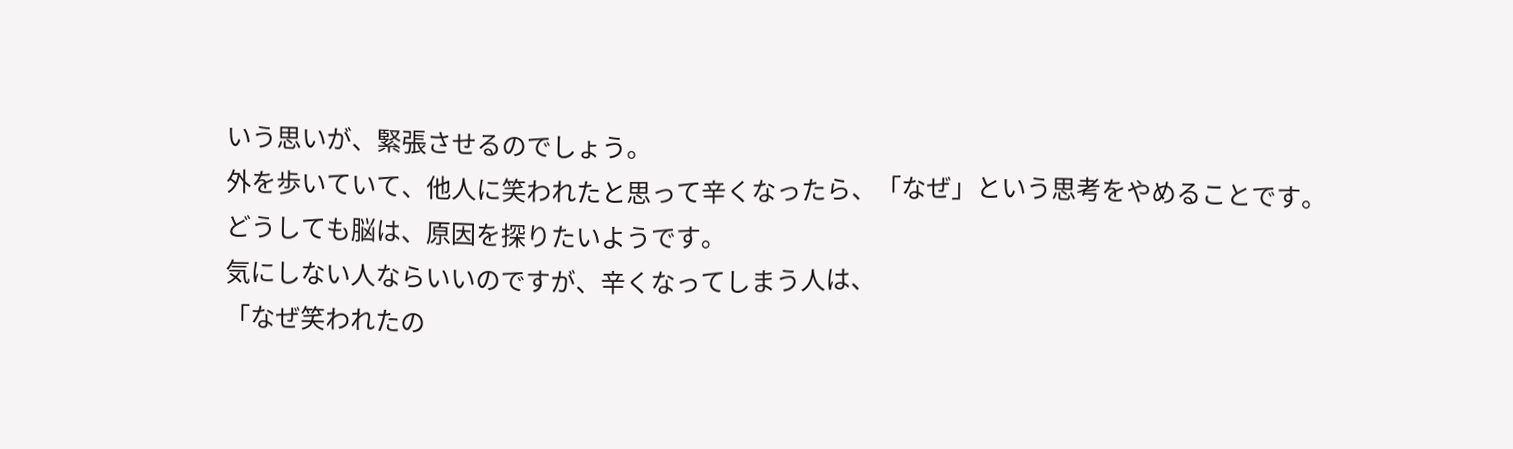いう思いが、緊張させるのでしょう。
外を歩いていて、他人に笑われたと思って辛くなったら、「なぜ」という思考をやめることです。
どうしても脳は、原因を探りたいようです。
気にしない人ならいいのですが、辛くなってしまう人は、
「なぜ笑われたの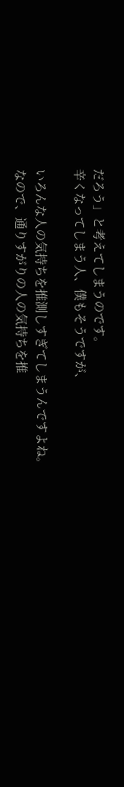だろう」と考えてしまうのです。
辛くなってしまう人、僕もそうですが、

いろんな人の気持ちを推測しすぎてしまうんですよね。
なので、通りすがりの人の気持ちを推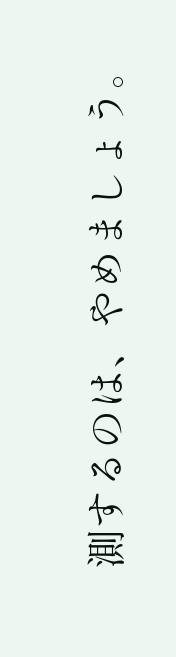測するのは、やめましょう。